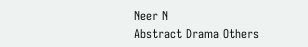Neer N
Abstract Drama Others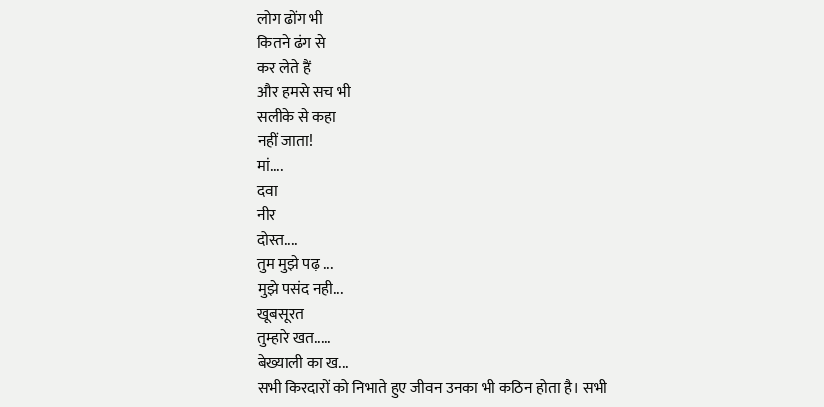लोग ढोंग भी
कितने ढंग से
कर लेते हैं
और हमसे सच भी
सलीके से कहा
नहीं जाता!
मां....
दवा
नीर
दोस्त....
तुम मुझे पढ़ ...
मुझे पसंद नही...
खूबसूरत
तुम्हारे खत.....
बेख्याली का ख...
सभी किरदारों को निभाते हुए जीवन उनका भी कठिन होता है। सभी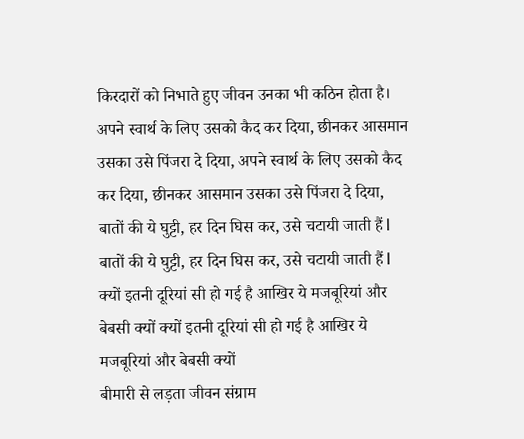किरदारों को निभाते हुए जीवन उनका भी कठिन होता है।
अपने स्वार्थ के लिए उसको कैद कर दिया, छीनकर आसमान उसका उसे पिंजरा दे दिया, अपने स्वार्थ के लिए उसको कैद कर दिया, छीनकर आसमान उसका उसे पिंजरा दे दिया,
बातों की ये घुट्टी, हर दिन घिस कर, उसे चटायी जाती हैं l बातों की ये घुट्टी, हर दिन घिस कर, उसे चटायी जाती हैं l
क्यों इतनी दूरियां सी हो गई है आखिर ये मजबूरियां और बेबसी क्यों क्यों इतनी दूरियां सी हो गई है आखिर ये मजबूरियां और बेबसी क्यों
बीमारी से लड़ता जीवन संग्राम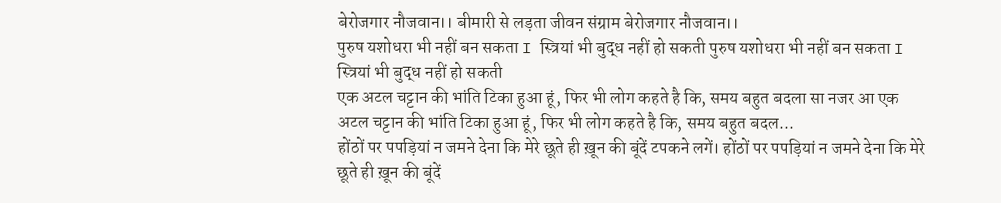बेरोजगार नौजवान।। बीमारी से लड़ता जीवन संग्राम बेरोजगार नौजवान।।
पुरुष यशोधरा भी नहीं बन सकता I स्त्रियां भी बुद्ध नहीं हो सकती पुरुष यशोधरा भी नहीं बन सकता I स्त्रियां भी बुद्ध नहीं हो सकती
एक अटल चट्टान की भांति टिका हुआ हूं, फिर भी लोग कहते है कि, समय बहुत बदला सा नजर आ एक अटल चट्टान की भांति टिका हुआ हूं, फिर भी लोग कहते है कि, समय बहुत बदल...
होंठों पर पपड़ियां न जमने देना कि मेरे छूते ही ख़ून की बूंदें टपकने लगें। होंठों पर पपड़ियां न जमने देना कि मेरे छूते ही ख़ून की बूंदें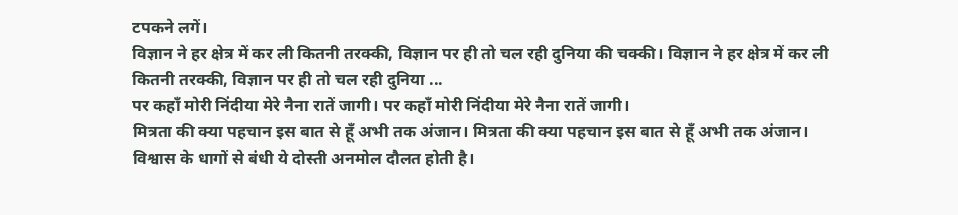टपकने लगें।
विज्ञान ने हर क्षेत्र में कर ली कितनी तरक्की, विज्ञान पर ही तो चल रही दुनिया की चक्की। विज्ञान ने हर क्षेत्र में कर ली कितनी तरक्की, विज्ञान पर ही तो चल रही दुनिया ...
पर कहाँ मोरी निंदीया मेरे नैना रातें जागी। पर कहाँ मोरी निंदीया मेरे नैना रातें जागी।
मित्रता की क्या पहचान इस बात से हूँ अभी तक अंजान। मित्रता की क्या पहचान इस बात से हूँ अभी तक अंजान।
विश्वास के धागों से बंधी ये दोस्ती अनमोल दौलत होती है।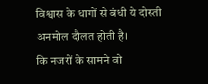विश्वास के धागों से बंधी ये दोस्ती अनमोल दौलत होती है।
कि नजरों के सामने वो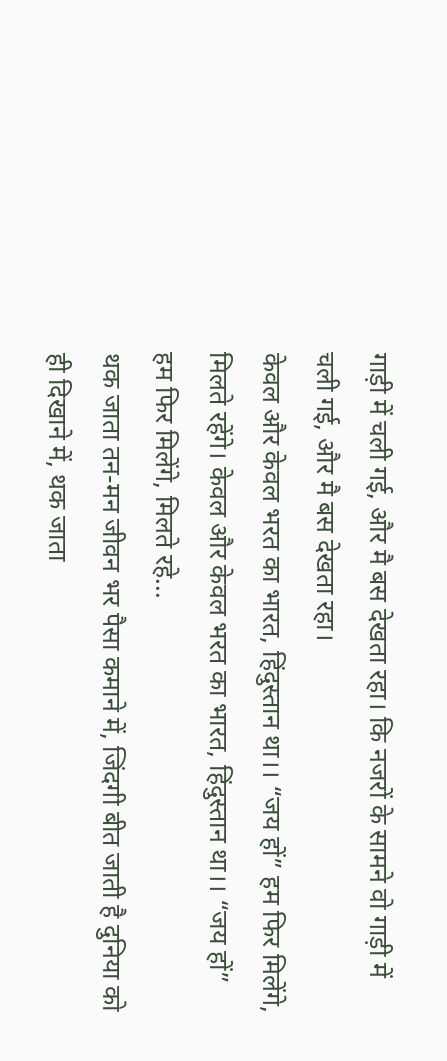गाड़ी में चली गई, और मै बस देखता रहा। कि नजरों के सामने वो गाड़ी में चली गई, और मै बस देखता रहा।
केवल और केवल भरत का भारत, हिंदुस्तान था।। “जय हों” हम फिर मिलेंगे, मिलते रहेंगे। केवल और केवल भरत का भारत, हिंदुस्तान था।। “जय हों” हम फिर मिलेंगे, मिलते रहे...
थक जाता तन-मन जीवन भर पैसा कमाने में, जिंदगी बीत जाती है दुनिया को ही दिखाने में, थक जाता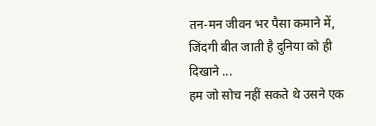तन-मन जीवन भर पैसा कमाने में, जिंदगी बीत जाती है दुनिया को ही दिखाने ...
हम जो सोच नहीं सकते थे उसने एक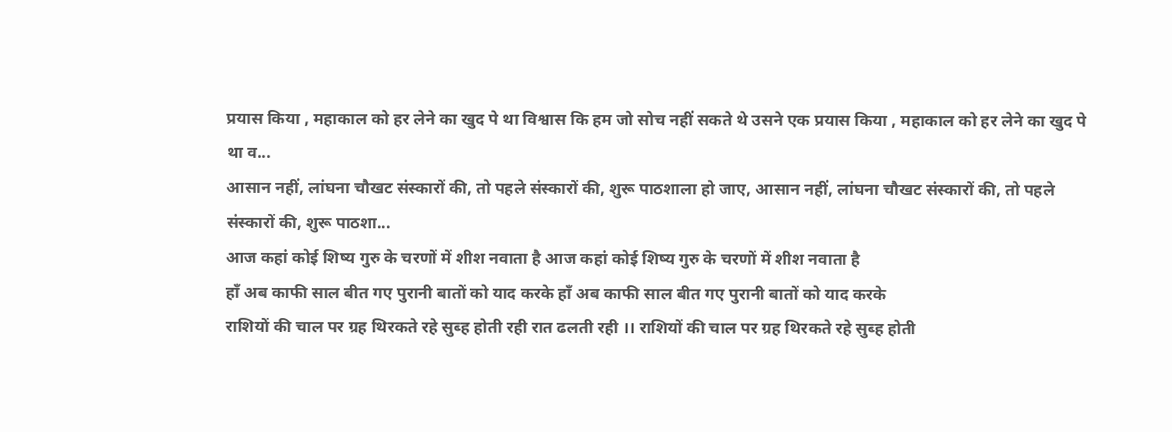प्रयास किया , महाकाल को हर लेने का खुद पे था विश्वास कि हम जो सोच नहीं सकते थे उसने एक प्रयास किया , महाकाल को हर लेने का खुद पे था व...
आसान नहीं, लांघना चौखट संस्कारों की, तो पहले संस्कारों की, शुरू पाठशाला हो जाए, आसान नहीं, लांघना चौखट संस्कारों की, तो पहले संस्कारों की, शुरू पाठशा...
आज कहां कोई शिष्य गुरु के चरणों में शीश नवाता है आज कहां कोई शिष्य गुरु के चरणों में शीश नवाता है
हाँ अब काफी साल बीत गए पुरानी बातों को याद करके हाँ अब काफी साल बीत गए पुरानी बातों को याद करके
राशियों की चाल पर ग्रह थिरकते रहे सुब्ह होती रही रात ढलती रही ।। राशियों की चाल पर ग्रह थिरकते रहे सुब्ह होती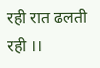रही रात ढलती रही ।।